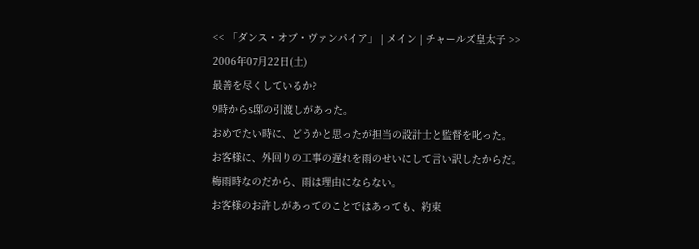<< 「ダンス・オブ・ヴァンパイア」 | メイン | チャールズ皇太子 >>
2006年07月22日(土)
最善を尽くしているか?
9時からS邸の引渡しがあった。
おめでたい時に、どうかと思ったが担当の設計士と監督を叱った。
お客様に、外回りの工事の遅れを雨のせいにして言い訳したからだ。
梅雨時なのだから、雨は理由にならない。
お客様のお許しがあってのことではあっても、約束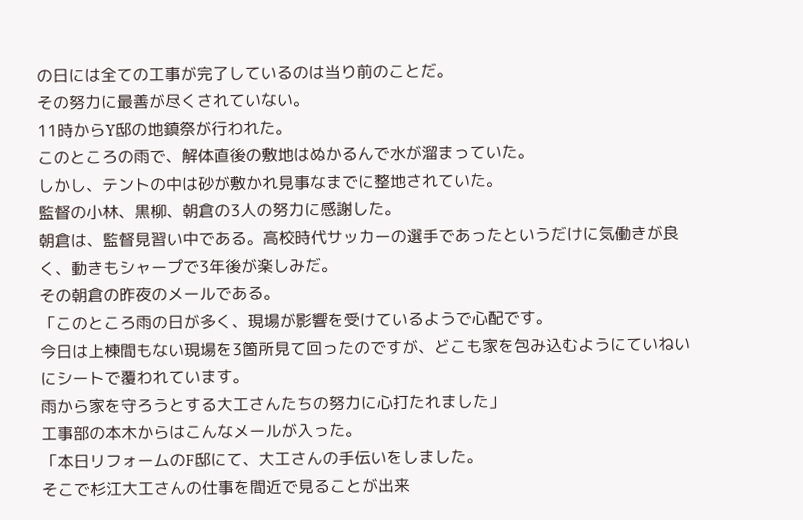の日には全ての工事が完了しているのは当り前のことだ。
その努力に最善が尽くされていない。
11時からY邸の地鎮祭が行われた。
このところの雨で、解体直後の敷地はぬかるんで水が溜まっていた。
しかし、テントの中は砂が敷かれ見事なまでに整地されていた。
監督の小林、黒柳、朝倉の3人の努力に感謝した。
朝倉は、監督見習い中である。高校時代サッカーの選手であったというだけに気働きが良く、動きもシャープで3年後が楽しみだ。
その朝倉の昨夜のメールである。
「このところ雨の日が多く、現場が影響を受けているようで心配です。
今日は上棟間もない現場を3箇所見て回ったのですが、どこも家を包み込むようにていねいにシートで覆われています。
雨から家を守ろうとする大工さんたちの努力に心打たれました」
工事部の本木からはこんなメールが入った。
「本日リフォームのF邸にて、大工さんの手伝いをしました。
そこで杉江大工さんの仕事を間近で見ることが出来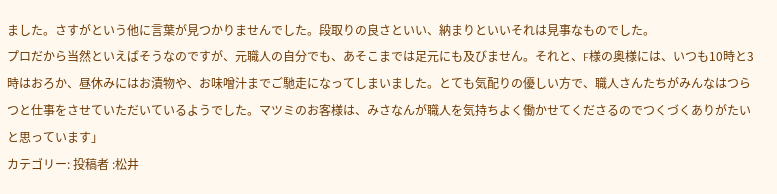ました。さすがという他に言葉が見つかりませんでした。段取りの良さといい、納まりといいそれは見事なものでした。
プロだから当然といえばそうなのですが、元職人の自分でも、あそこまでは足元にも及びません。それと、F様の奥様には、いつも10時と3時はおろか、昼休みにはお漬物や、お味噌汁までご馳走になってしまいました。とても気配りの優しい方で、職人さんたちがみんなはつらつと仕事をさせていただいているようでした。マツミのお客様は、みさなんが職人を気持ちよく働かせてくださるのでつくづくありがたいと思っています」
カテゴリー: 投稿者 :松井